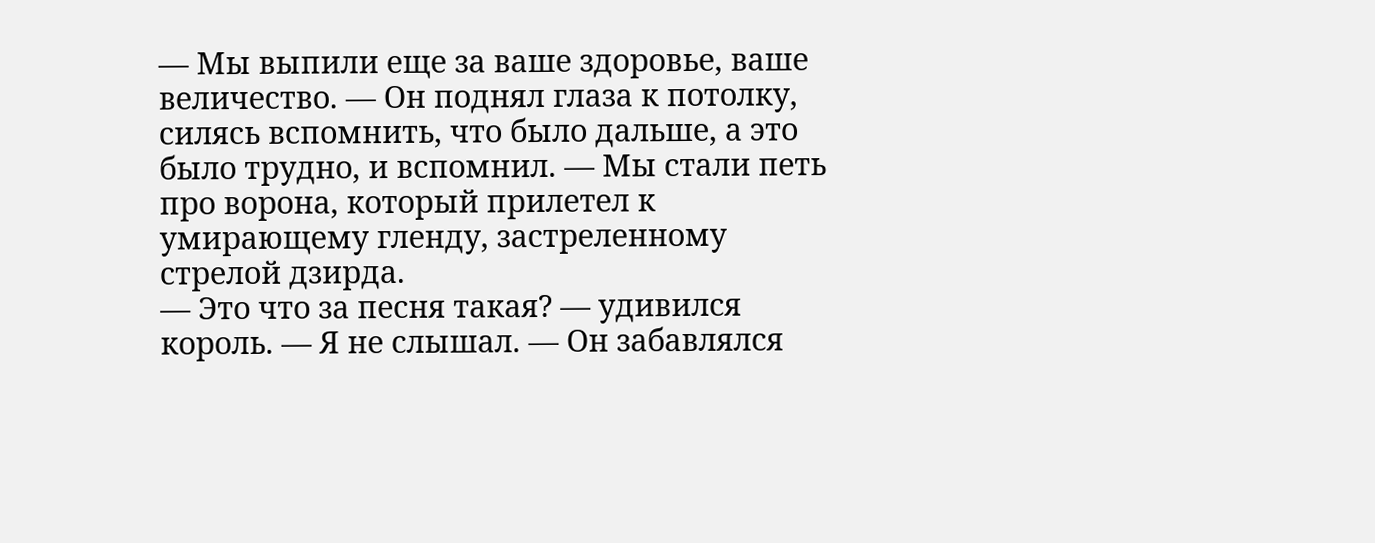— Мы выпили еще за ваше здоровье, ваше величество. — Он поднял глаза к потолку, силясь вспомнить, что было дальше, а это было трудно, и вспомнил. — Мы стали петь про ворона, который прилетел к умирающему гленду, застреленному стрелой дзирда.
— Это что за песня такая? — удивился король. — Я не слышал. — Он забавлялся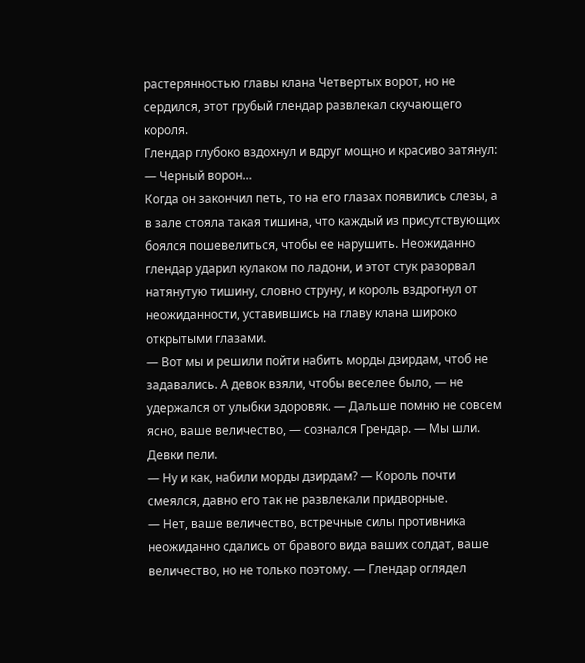растерянностью главы клана Четвертых ворот, но не сердился, этот грубый глендар развлекал скучающего короля.
Глендар глубоко вздохнул и вдруг мощно и красиво затянул:
— Черный ворон…
Когда он закончил петь, то на его глазах появились слезы, а в зале стояла такая тишина, что каждый из присутствующих боялся пошевелиться, чтобы ее нарушить. Неожиданно глендар ударил кулаком по ладони, и этот стук разорвал натянутую тишину, словно струну, и король вздрогнул от неожиданности, уставившись на главу клана широко открытыми глазами.
— Вот мы и решили пойти набить морды дзирдам, чтоб не задавались. А девок взяли, чтобы веселее было, — не удержался от улыбки здоровяк. — Дальше помню не совсем ясно, ваше величество, — сознался Грендар. — Мы шли. Девки пели.
— Ну и как, набили морды дзирдам? — Король почти смеялся, давно его так не развлекали придворные.
— Нет, ваше величество, встречные силы противника неожиданно сдались от бравого вида ваших солдат, ваше величество, но не только поэтому. — Глендар оглядел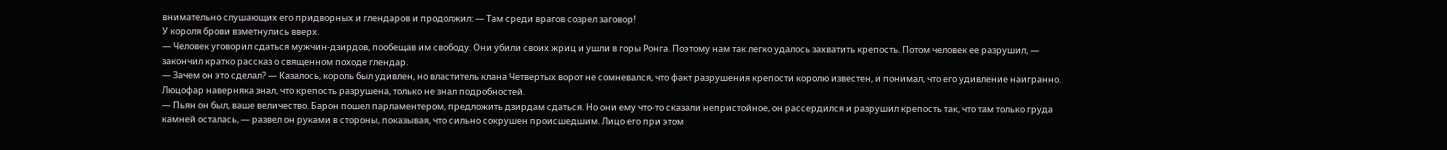внимательно слушающих его придворных и глендаров и продолжил: — Там среди врагов созрел заговор!
У короля брови взметнулись вверх.
— Человек уговорил сдаться мужчин-дзирдов, пообещав им свободу. Они убили своих жриц и ушли в горы Ронга. Поэтому нам так легко удалось захватить крепость. Потом человек ее разрушил, — закончил кратко рассказ о священном походе глендар.
— Зачем он это сделал? — Казалось, король был удивлен, но властитель клана Четвертых ворот не сомневался, что факт разрушения крепости королю известен, и понимал, что его удивление наигранно. Люцофар наверняка знал, что крепость разрушена, только не знал подробностей.
— Пьян он был, ваше величество. Барон пошел парламентером, предложить дзирдам сдаться. Но они ему что-то сказали непристойное, он рассердился и разрушил крепость так, что там только груда камней осталась, — развел он руками в стороны, показывая, что сильно сокрушен происшедшим. Лицо его при этом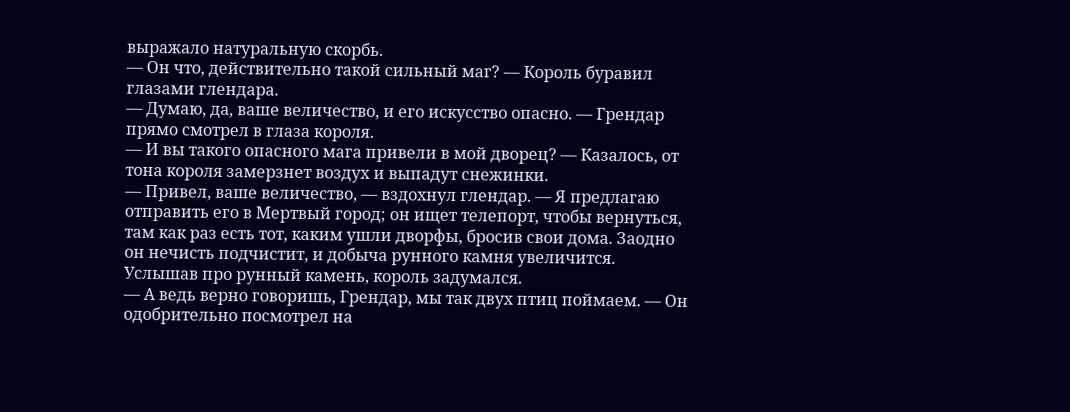выражало натуральную скорбь.
— Он что, действительно такой сильный маг? — Король буравил глазами глендара.
— Думаю, да, ваше величество, и его искусство опасно. — Грендар прямо смотрел в глаза короля.
— И вы такого опасного мага привели в мой дворец? — Казалось, от тона короля замерзнет воздух и выпадут снежинки.
— Привел, ваше величество, — вздохнул глендар. — Я предлагаю отправить его в Мертвый город; он ищет телепорт, чтобы вернуться, там как раз есть тот, каким ушли дворфы, бросив свои дома. Заодно он нечисть подчистит, и добыча рунного камня увеличится.
Услышав про рунный камень, король задумался.
— А ведь верно говоришь, Грендар, мы так двух птиц поймаем. — Он одобрительно посмотрел на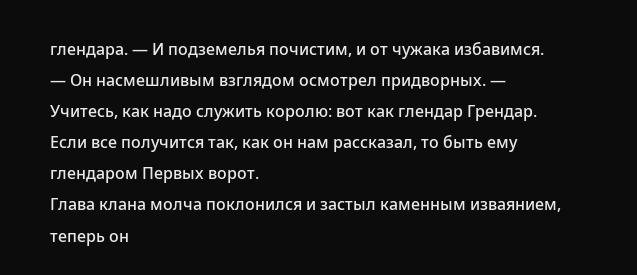глендара. — И подземелья почистим, и от чужака избавимся. — Он насмешливым взглядом осмотрел придворных. — Учитесь, как надо служить королю: вот как глендар Грендар. Если все получится так, как он нам рассказал, то быть ему глендаром Первых ворот.
Глава клана молча поклонился и застыл каменным изваянием, теперь он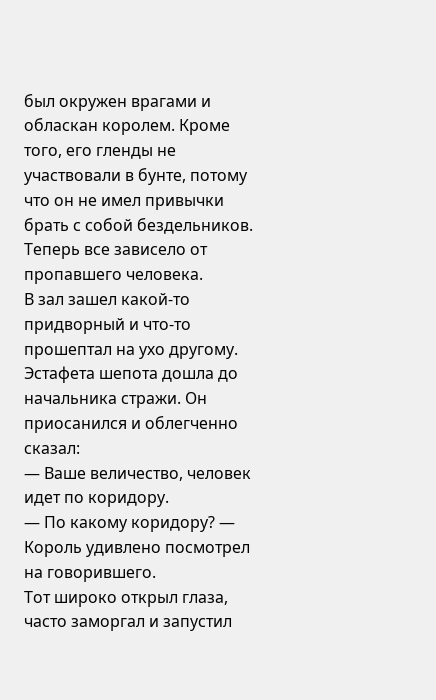был окружен врагами и обласкан королем. Кроме того, его гленды не участвовали в бунте, потому что он не имел привычки брать с собой бездельников. Теперь все зависело от пропавшего человека.
В зал зашел какой-то придворный и что-то прошептал на ухо другому. Эстафета шепота дошла до начальника стражи. Он приосанился и облегченно сказал:
— Ваше величество, человек идет по коридору.
— По какому коридору? — Король удивлено посмотрел на говорившего.
Тот широко открыл глаза, часто заморгал и запустил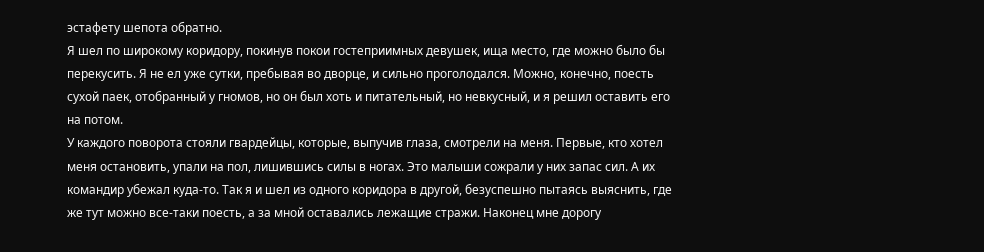эстафету шепота обратно.
Я шел по широкому коридору, покинув покои гостеприимных девушек, ища место, где можно было бы перекусить. Я не ел уже сутки, пребывая во дворце, и сильно проголодался. Можно, конечно, поесть сухой паек, отобранный у гномов, но он был хоть и питательный, но невкусный, и я решил оставить его на потом.
У каждого поворота стояли гвардейцы, которые, выпучив глаза, смотрели на меня. Первые, кто хотел меня остановить, упали на пол, лишившись силы в ногах. Это малыши сожрали у них запас сил. А их командир убежал куда-то. Так я и шел из одного коридора в другой, безуспешно пытаясь выяснить, где же тут можно все-таки поесть, а за мной оставались лежащие стражи. Наконец мне дорогу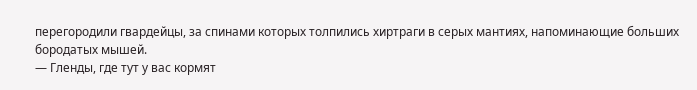перегородили гвардейцы, за спинами которых толпились хиртраги в серых мантиях, напоминающие больших бородатых мышей.
— Гленды, где тут у вас кормят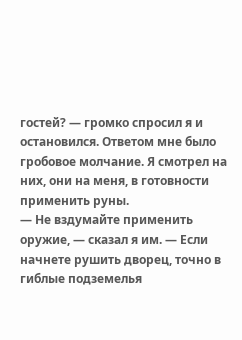гостей? — громко спросил я и остановился. Ответом мне было гробовое молчание. Я смотрел на них, они на меня, в готовности применить руны.
— Не вздумайте применить оружие, — сказал я им. — Если начнете рушить дворец, точно в гиблые подземелья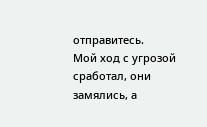отправитесь.
Мой ход с угрозой сработал, они замялись, а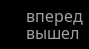вперед вышел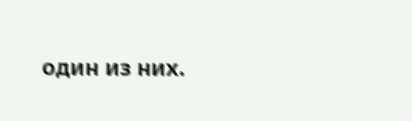один из них.